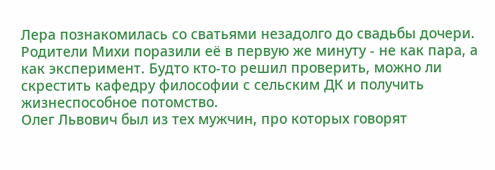Лера познакомилась со сватьями незадолго до свадьбы дочери.
Родители Михи поразили её в первую же минуту - не как пара, а как эксперимент. Будто кто-то решил проверить, можно ли скрестить кафедру философии с сельским ДК и получить жизнеспособное потомство.
Олег Львович был из тех мужчин, про которых говорят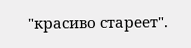"красиво стареет".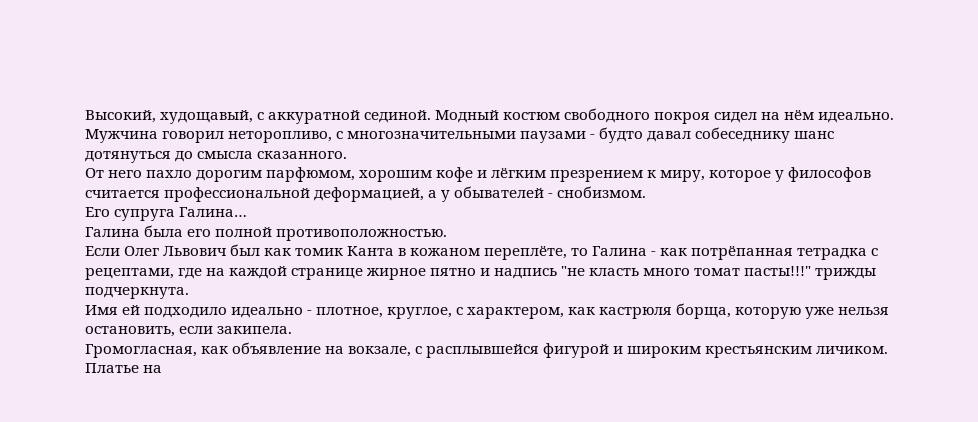Высокий, худощавый, с аккуратной сединой. Модный костюм свободного покроя сидел на нём идеально. Мужчина говорил неторопливо, с многозначительными паузами - будто давал собеседнику шанс дотянуться до смысла сказанного.
От него пахло дорогим парфюмом, хорошим кофе и лёгким презрением к миру, которое у философов считается профессиональной деформацией, а у обывателей - снобизмом.
Его супруга Галина…
Галина была его полной противоположностью.
Если Олег Львович был как томик Канта в кожаном переплёте, то Галина - как потрёпанная тетрадка с рецептами, где на каждой странице жирное пятно и надпись "не класть много томат пасты!!!" трижды подчеркнута.
Имя ей подходило идеально - плотное, круглое, с характером, как кастрюля борща, которую уже нельзя остановить, если закипела.
Громогласная, как объявление на вокзале, с расплывшейся фигурой и широким крестьянским личиком.
Платье на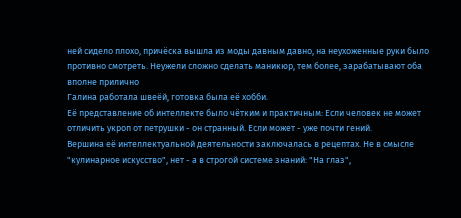ней сидело плохо, причёска вышла из моды давным давно, на неухоженные руки было противно смотреть. Неужели сложно сделать маникюр, тем более, зарабатывают оба вполне прилично
Галина работала швеёй, готовка была её хобби.
Её представление об интеллекте было чётким и практичным: Если человек не может отличить укроп от петрушки - он странный. Если может - уже почти гений.
Вершина её интеллектуальной деятельности заключалась в рецептах. Не в смысле "кулинарное искусство", нет - а в строгой системе знаний: "На глаз",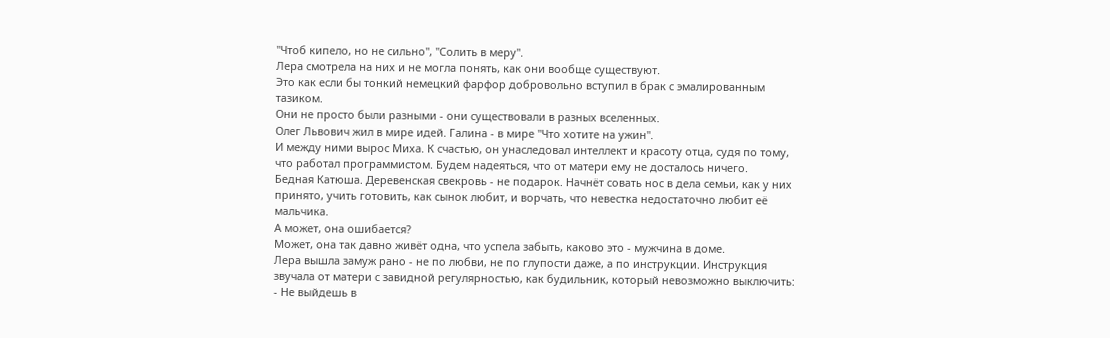"Чтоб кипело, но не сильно", "Солить в меру".
Лера смотрела на них и не могла понять, как они вообще существуют.
Это как если бы тонкий немецкий фарфор добровольно вступил в брак с эмалированным тазиком.
Они не просто были разными - они существовали в разных вселенных.
Олег Львович жил в мире идей. Галина - в мире "Что хотите на ужин".
И между ними вырос Михa. К счастью, он унаследовал интеллект и красоту отца, судя по тому, что работал программистом. Будем надеяться, что от матери ему не досталось ничего.
Бедная Катюша. Деревенская свекровь - не подарок. Начнёт совать нос в дела семьи, как у них принято, учить готовить, как сынок любит, и ворчать, что невестка недостаточно любит её мальчика.
А может, она ошибается?
Может, она так давно живёт одна, что успела забыть, каково это - мужчина в доме.
Лера вышла замуж рано - не по любви, не по глупости даже, а по инструкции. Инструкция звучала от матери с завидной регулярностью, как будильник, который невозможно выключить:
- Не выйдешь в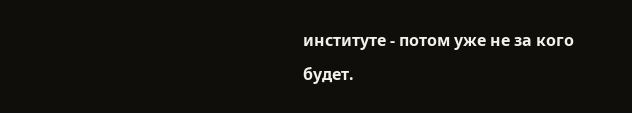институте - потом уже не за кого будет.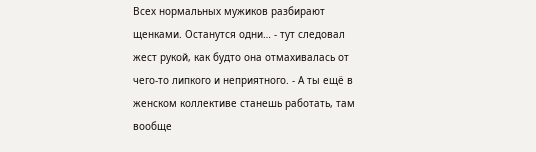Всех нормальных мужиков разбирают щенками. Останутся одни… - тут следовал жест рукой, как будто она отмахивалась от чего-то липкого и неприятного. - А ты ещё в женском коллективе станешь работать, там вообще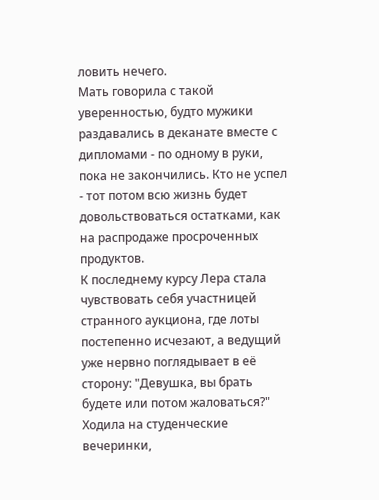ловить нечего.
Мать говорила с такой уверенностью, будто мужики раздавались в деканате вместе с дипломами - по одному в руки, пока не закончились. Кто не успел - тот потом всю жизнь будет довольствоваться остатками, как на распродаже просроченных продуктов.
К последнему курсу Лера стала чувствовать себя участницей странного аукциона, где лоты постепенно исчезают, а ведущий уже нервно поглядывает в её сторону: "Девушка, вы брать будете или потом жаловаться?"
Ходила на студенческие вечеринки,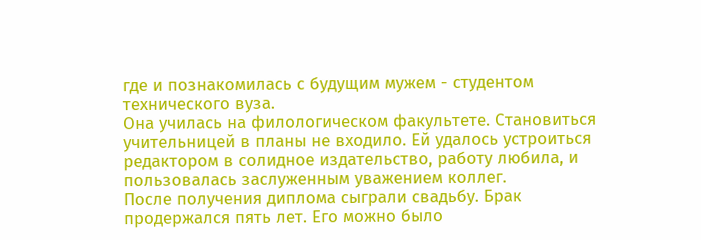где и познакомилась с будущим мужем - студентом технического вуза.
Она училась на филологическом факультете. Становиться учительницей в планы не входило. Ей удалось устроиться редактором в солидное издательство, работу любила, и пользовалась заслуженным уважением коллег.
После получения диплома сыграли свадьбу. Брак продержался пять лет. Его можно было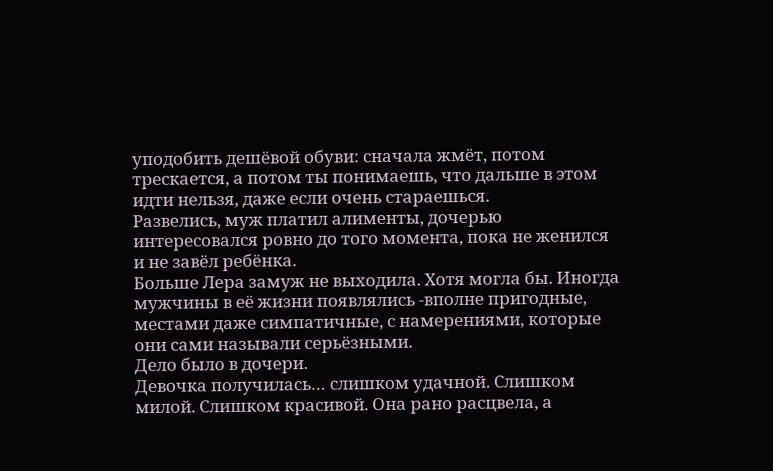уподобить дешёвой обуви: сначала жмёт, потом трескается, а потом ты понимаешь, что дальше в этом идти нельзя, даже если очень стараешься.
Развелись, муж платил алименты, дочерью интересовался ровно до того момента, пока не женился и не завёл ребёнка.
Больше Лера замуж не выходила. Хотя могла бы. Иногда мужчины в её жизни появлялись -вполне пригодные, местами даже симпатичные, с намерениями, которые они сами называли серьёзными.
Дело было в дочери.
Девочка получилась… слишком удачной. Слишком милой. Слишком красивой. Она рано расцвела, а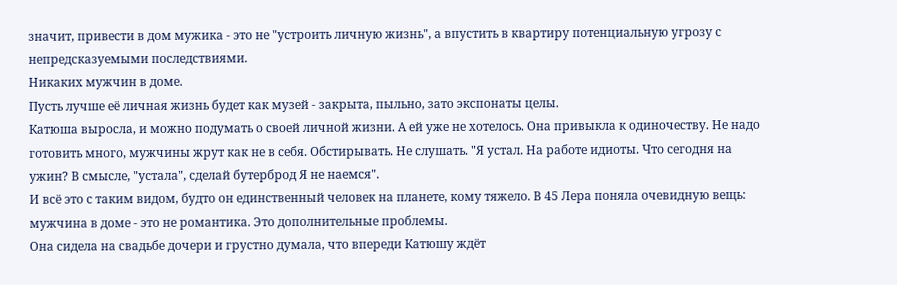значит, привести в дом мужика - это не "устроить личную жизнь", а впустить в квартиру потенциальную угрозу с непредсказуемыми последствиями.
Никаких мужчин в доме.
Пусть лучше её личная жизнь будет как музей - закрыта, пыльно, зато экспонаты целы.
Катюша выросла, и можно подумать о своей личной жизни. А ей уже не хотелось. Она привыкла к одиночеству. Не надо готовить много, мужчины жрут как не в себя. Обстирывать. Не слушать. "Я устал. На работе идиоты. Что сегодня на ужин? В смысле, "устала", сделай бутерброд Я не наемся".
И всё это с таким видом, будто он единственный человек на планете, кому тяжело. В 45 Лера поняла очевидную вещь: мужчина в доме - это не романтика. Это дополнительные проблемы.
Она сидела на свадьбе дочери и грустно думала, что впереди Катюшу ждёт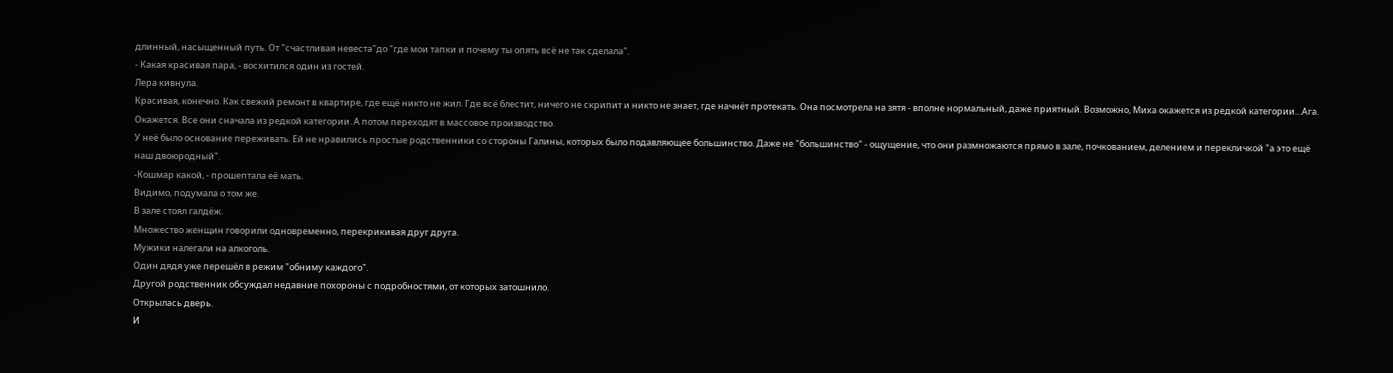длинный, насыщенный путь. От "счастливая невеста"до "где мои тапки и почему ты опять всё не так сделала".
- Какая красивая пара, - восхитился один из гостей.
Лера кивнула.
Красивая, конечно. Как свежий ремонт в квартире, где ещё никто не жил. Где всё блестит, ничего не скрипит и никто не знает, где начнёт протекать. Она посмотрела на зятя - вполне нормальный, даже приятный. Возможно, Миха окажется из редкой категории…Ага. Окажется. Все они сначала из редкой категории. А потом переходят в массовое производство.
У неё было основание переживать. Ей не нравились простые родственники со стороны Галины, которых было подавляющее большинство. Даже не "большинство" - ощущение, что они размножаются прямо в зале, почкованием, делением и перекличкой "а это ещё наш двоюродный".
-Кошмар какой, - прошептала её мать.
Видимо, подумала о том же.
В зале стоял галдёж.
Множество женщин говорили одновременно, перекрикивая друг друга.
Мужики налегали на алкоголь.
Один дядя уже перешёл в режим "обниму каждого".
Другой родственник обсуждал недавние похороны с подробностями, от которых затошнило.
Открылась дверь.
И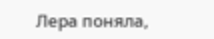Лера поняла,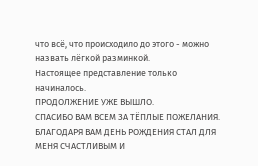что всё, что происходило до этого - можно назвать лёгкой разминкой.
Настоящее представление только начиналось.
ПРОДОЛЖЕНИЕ УЖЕ ВЫШЛО.
СПАСИБО ВАМ ВСЕМ ЗА ТЁПЛЫЕ ПОЖЕЛАНИЯ. БЛАГОДАРЯ ВАМ ДЕНЬ РОЖДЕНИЯ СТАЛ ДЛЯ МЕНЯ СЧАСТЛИВЫМ И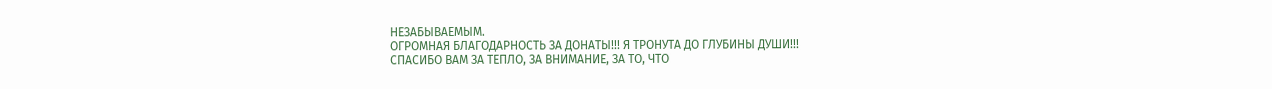НЕЗАБЫВАЕМЫМ.
ОГРОМНАЯ БЛАГОДАРНОСТЬ ЗА ДОНАТЫ!!! Я ТРОНУТА ДО ГЛУБИНЫ ДУШИ!!!
СПАСИБО ВАМ ЗА ТЕПЛО, ЗА ВНИМАНИЕ, ЗА ТО, ЧТО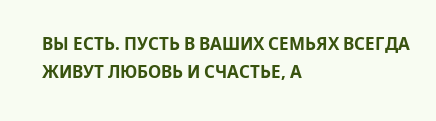ВЫ ЕСТЬ. ПУСТЬ В ВАШИХ СЕМЬЯХ ВСЕГДА ЖИВУТ ЛЮБОВЬ И СЧАСТЬЕ, А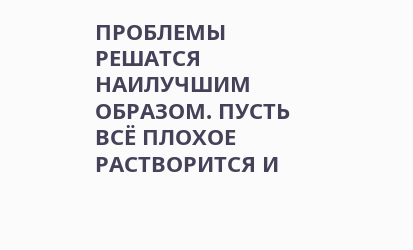ПРОБЛЕМЫ РЕШАТСЯ НАИЛУЧШИМ ОБРАЗОМ. ПУСТЬ ВСЁ ПЛОХОЕ РАСТВОРИТСЯ И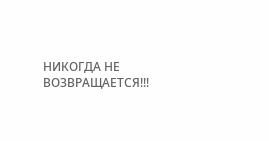НИКОГДА НЕ ВОЗВРАЩАЕТСЯ!!!